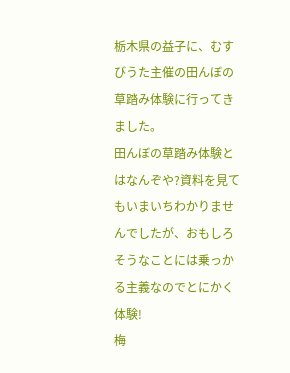栃木県の益子に、むすびうた主催の田んぼの草踏み体験に行ってきました。
田んぼの草踏み体験とはなんぞや?資料を見てもいまいちわかりませんでしたが、おもしろそうなことには乗っかる主義なのでとにかく体験!
梅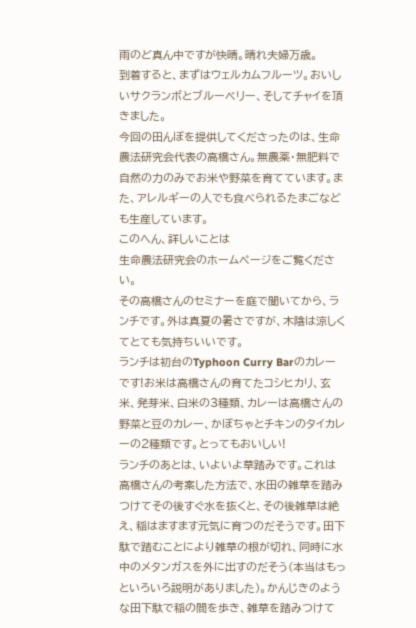雨のど真ん中ですが快晴。晴れ夫婦万歳。
到着すると、まずはウェルカムフルーツ。おいしいサクランボとブルーベリー、そしてチャイを頂きました。
今回の田んぼを提供してくださったのは、生命農法研究会代表の高橋さん。無農薬・無肥料で自然の力のみでお米や野菜を育てています。また、アレルギーの人でも食べられるたまごなども生産しています。
このへん、詳しいことは
生命農法研究会のホームページをご覧ください。
その高橋さんのセミナーを庭で聞いてから、ランチです。外は真夏の暑さですが、木陰は涼しくてとても気持ちいいです。
ランチは初台のTyphoon Curry Barのカレーです!お米は高橋さんの育てたコシヒカリ、玄米、発芽米、白米の3種類、カレーは高橋さんの野菜と豆のカレー、かぼちゃとチキンのタイカレーの2種類です。とってもおいしい!
ランチのあとは、いよいよ草踏みです。これは高橋さんの考案した方法で、水田の雑草を踏みつけてその後すぐ水を抜くと、その後雑草は絶え、稲はますます元気に育つのだそうです。田下駄で踏むことにより雑草の根が切れ、同時に水中のメタンガスを外に出すのだそう(本当はもっといろいろ説明がありました)。かんじきのような田下駄で稲の間を歩き、雑草を踏みつけて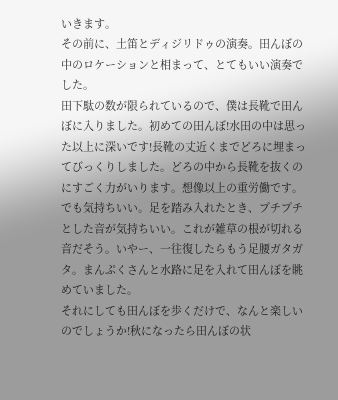いきます。
その前に、土笛とディジリドゥの演奏。田んぼの中のロケーションと相まって、とてもいい演奏でした。
田下駄の数が限られているので、僕は長靴で田んぼに入りました。初めての田んぼ!水田の中は思った以上に深いです!長靴の丈近くまでどろに埋まってびっくりしました。どろの中から長靴を抜くのにすごく力がいります。想像以上の重労働です。でも気持ちいい。足を踏み入れたとき、プチプチとした音が気持ちいい。これが雑草の根が切れる音だそう。いやー、一往復したらもう足腰ガタガタ。まんぷくさんと水路に足を入れて田んぼを眺めていました。
それにしても田んぼを歩くだけで、なんと楽しいのでしょうか!秋になったら田んぼの状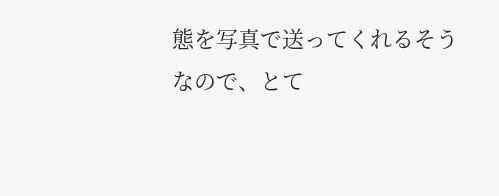態を写真で送ってくれるそうなので、とて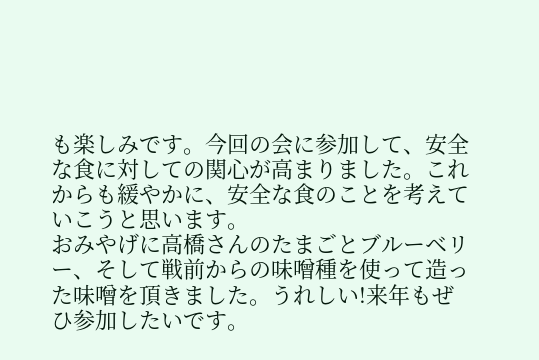も楽しみです。今回の会に参加して、安全な食に対しての関心が高まりました。これからも緩やかに、安全な食のことを考えていこうと思います。
おみやげに高橋さんのたまごとブルーベリー、そして戦前からの味噌種を使って造った味噌を頂きました。うれしい!来年もぜひ参加したいです。